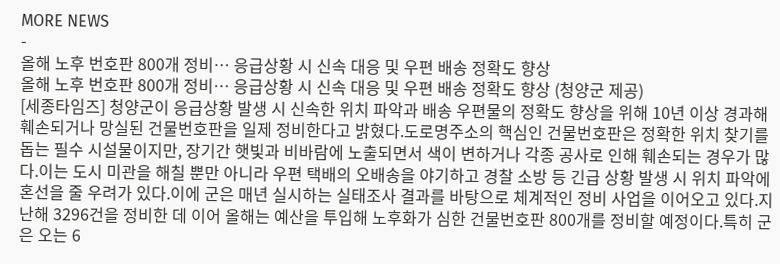MORE NEWS
-
올해 노후 번호판 800개 정비… 응급상황 시 신속 대응 및 우편 배송 정확도 향상
올해 노후 번호판 800개 정비… 응급상황 시 신속 대응 및 우편 배송 정확도 향상 (청양군 제공)
[세종타임즈] 청양군이 응급상황 발생 시 신속한 위치 파악과 배송 우편물의 정확도 향상을 위해 10년 이상 경과해 훼손되거나 망실된 건물번호판을 일제 정비한다고 밝혔다.도로명주소의 핵심인 건물번호판은 정확한 위치 찾기를 돕는 필수 시설물이지만, 장기간 햇빛과 비바람에 노출되면서 색이 변하거나 각종 공사로 인해 훼손되는 경우가 많다.이는 도시 미관을 해칠 뿐만 아니라 우편 택배의 오배송을 야기하고 경찰 소방 등 긴급 상황 발생 시 위치 파악에 혼선을 줄 우려가 있다.이에 군은 매년 실시하는 실태조사 결과를 바탕으로 체계적인 정비 사업을 이어오고 있다.지난해 3296건을 정비한 데 이어 올해는 예산을 투입해 노후화가 심한 건물번호판 800개를 정비할 예정이다.특히 군은 오는 6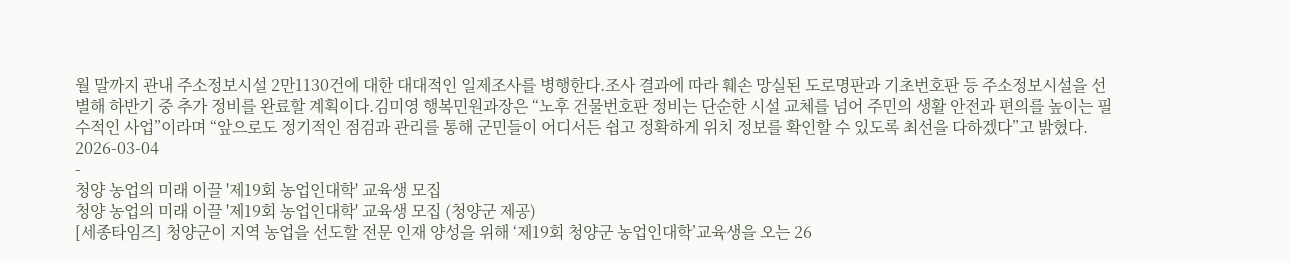월 말까지 관내 주소정보시설 2만1130건에 대한 대대적인 일제조사를 병행한다.조사 결과에 따라 훼손 망실된 도로명판과 기초번호판 등 주소정보시설을 선별해 하반기 중 추가 정비를 완료할 계획이다.김미영 행복민원과장은 “노후 건물번호판 정비는 단순한 시설 교체를 넘어 주민의 생활 안전과 편의를 높이는 필수적인 사업”이라며 “앞으로도 정기적인 점검과 관리를 통해 군민들이 어디서든 쉽고 정확하게 위치 정보를 확인할 수 있도록 최선을 다하겠다”고 밝혔다.
2026-03-04
-
청양 농업의 미래 이끌 '제19회 농업인대학' 교육생 모집
청양 농업의 미래 이끌 '제19회 농업인대학' 교육생 모집 (청양군 제공)
[세종타임즈] 청양군이 지역 농업을 선도할 전문 인재 양성을 위해 ‘제19회 청양군 농업인대학’교육생을 오는 26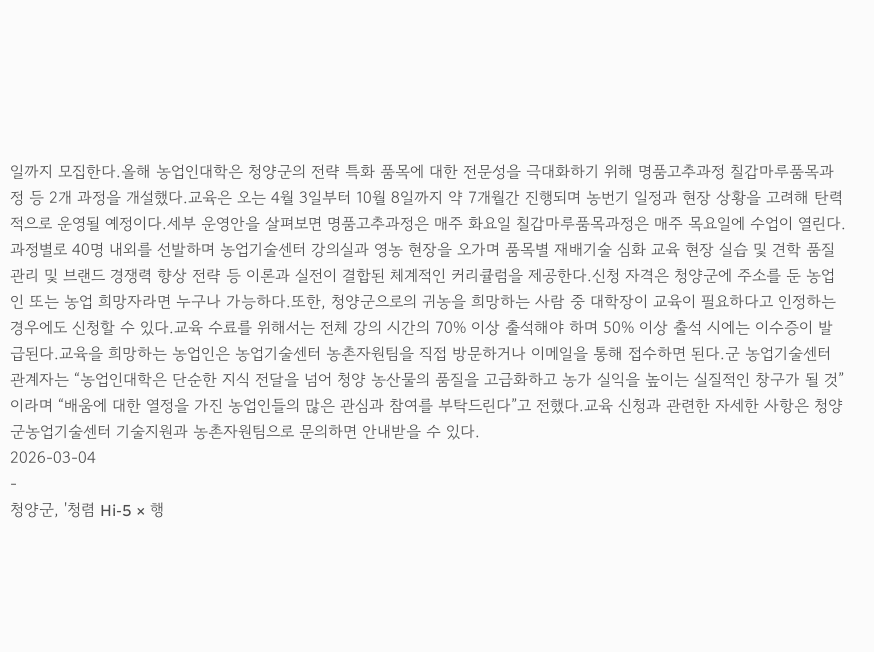일까지 모집한다.올해 농업인대학은 청양군의 전략 특화 품목에 대한 전문성을 극대화하기 위해 명품고추과정 칠갑마루품목과정 등 2개 과정을 개설했다.교육은 오는 4월 3일부터 10월 8일까지 약 7개월간 진행되며 농번기 일정과 현장 상황을 고려해 탄력적으로 운영될 예정이다.세부 운영안을 살펴보면 명품고추과정은 매주 화요일 칠갑마루품목과정은 매주 목요일에 수업이 열린다.과정별로 40명 내외를 선발하며 농업기술센터 강의실과 영농 현장을 오가며 품목별 재배기술 심화 교육 현장 실습 및 견학 품질 관리 및 브랜드 경쟁력 향상 전략 등 이론과 실전이 결합된 체계적인 커리큘럼을 제공한다.신청 자격은 청양군에 주소를 둔 농업인 또는 농업 희망자라면 누구나 가능하다.또한, 청양군으로의 귀농을 희망하는 사람 중 대학장이 교육이 필요하다고 인정하는 경우에도 신청할 수 있다.교육 수료를 위해서는 전체 강의 시간의 70% 이상 출석해야 하며 50% 이상 출석 시에는 이수증이 발급된다.교육을 희망하는 농업인은 농업기술센터 농촌자원팀을 직접 방문하거나 이메일을 통해 접수하면 된다.군 농업기술센터 관계자는 “농업인대학은 단순한 지식 전달을 넘어 청양 농산물의 품질을 고급화하고 농가 실익을 높이는 실질적인 창구가 될 것”이라며 “배움에 대한 열정을 가진 농업인들의 많은 관심과 참여를 부탁드린다”고 전했다.교육 신청과 관련한 자세한 사항은 청양군농업기술센터 기술지원과 농촌자원팀으로 문의하면 안내받을 수 있다.
2026-03-04
-
청양군, '청렴 Hi-5 × 행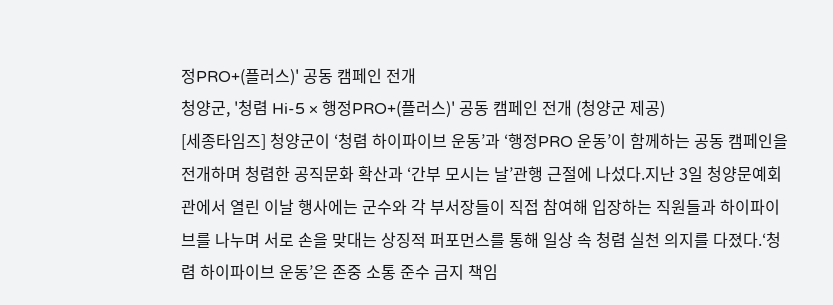정PRO+(플러스)' 공동 캠페인 전개
청양군, '청렴 Hi-5 × 행정PRO+(플러스)' 공동 캠페인 전개 (청양군 제공)
[세종타임즈] 청양군이 ‘청렴 하이파이브 운동’과 ‘행정PRO 운동’이 함께하는 공동 캠페인을 전개하며 청렴한 공직문화 확산과 ‘간부 모시는 날’관행 근절에 나섰다.지난 3일 청양문예회관에서 열린 이날 행사에는 군수와 각 부서장들이 직접 참여해 입장하는 직원들과 하이파이브를 나누며 서로 손을 맞대는 상징적 퍼포먼스를 통해 일상 속 청렴 실천 의지를 다졌다.‘청렴 하이파이브 운동’은 존중 소통 준수 금지 책임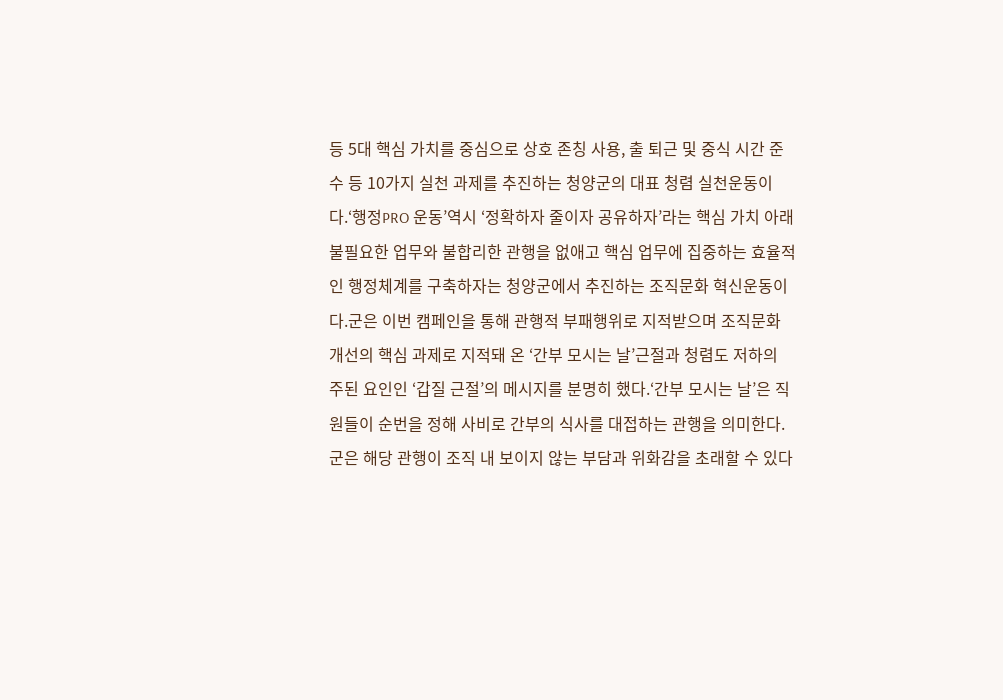등 5대 핵심 가치를 중심으로 상호 존칭 사용, 출 퇴근 및 중식 시간 준수 등 10가지 실천 과제를 추진하는 청양군의 대표 청렴 실천운동이다.‘행정PRO 운동’역시 ‘정확하자 줄이자 공유하자’라는 핵심 가치 아래 불필요한 업무와 불합리한 관행을 없애고 핵심 업무에 집중하는 효율적인 행정체계를 구축하자는 청양군에서 추진하는 조직문화 혁신운동이다.군은 이번 캠페인을 통해 관행적 부패행위로 지적받으며 조직문화 개선의 핵심 과제로 지적돼 온 ‘간부 모시는 날’근절과 청렴도 저하의 주된 요인인 ‘갑질 근절’의 메시지를 분명히 했다.‘간부 모시는 날’은 직원들이 순번을 정해 사비로 간부의 식사를 대접하는 관행을 의미한다.군은 해당 관행이 조직 내 보이지 않는 부담과 위화감을 초래할 수 있다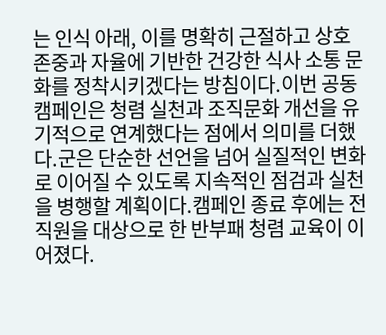는 인식 아래, 이를 명확히 근절하고 상호 존중과 자율에 기반한 건강한 식사 소통 문화를 정착시키겠다는 방침이다.이번 공동 캠페인은 청렴 실천과 조직문화 개선을 유기적으로 연계했다는 점에서 의미를 더했다.군은 단순한 선언을 넘어 실질적인 변화로 이어질 수 있도록 지속적인 점검과 실천을 병행할 계획이다.캠페인 종료 후에는 전 직원을 대상으로 한 반부패 청렴 교육이 이어졌다.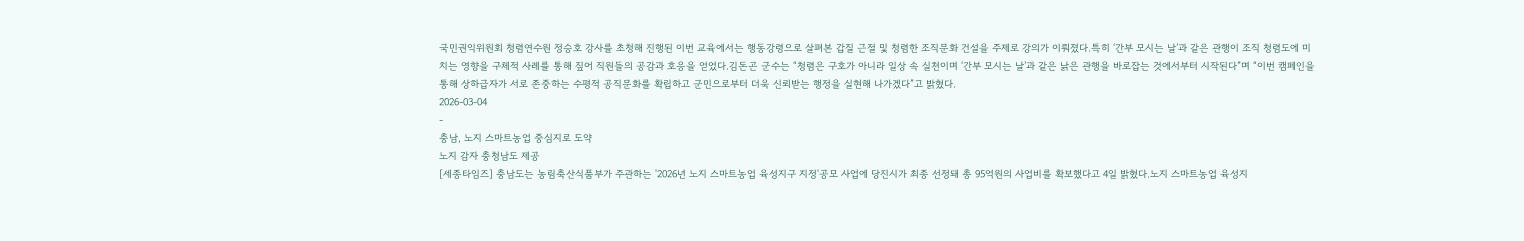국민권익위원회 청렴연수원 정승호 강사를 초청해 진행된 이번 교육에서는 행동강령으로 살펴본 갑질 근절 및 청렴한 조직문화 건설을 주제로 강의가 이뤄졌다.특히 ‘간부 모시는 날’과 같은 관행이 조직 청렴도에 미치는 영향을 구체적 사례를 통해 짚어 직원들의 공감과 호응을 얻었다.김돈곤 군수는 “청렴은 구호가 아니라 일상 속 실천이며 ‘간부 모시는 날’과 같은 낡은 관행을 바로잡는 것에서부터 시작된다”며 “이번 캠페인을 통해 상하급자가 서로 존중하는 수평적 공직문화를 확립하고 군민으로부터 더욱 신뢰받는 행정을 실현해 나가겠다”고 밝혔다.
2026-03-04
-
충남, 노지 스마트농업 중심지로 도약
노지 감자 충청남도 제공
[세종타임즈] 충남도는 농림축산식품부가 주관하는 '2026년 노지 스마트농업 육성지구 지정'공모 사업에 당진시가 최종 선정돼 총 95억원의 사업비를 확보했다고 4일 밝혔다.노지 스마트농업 육성지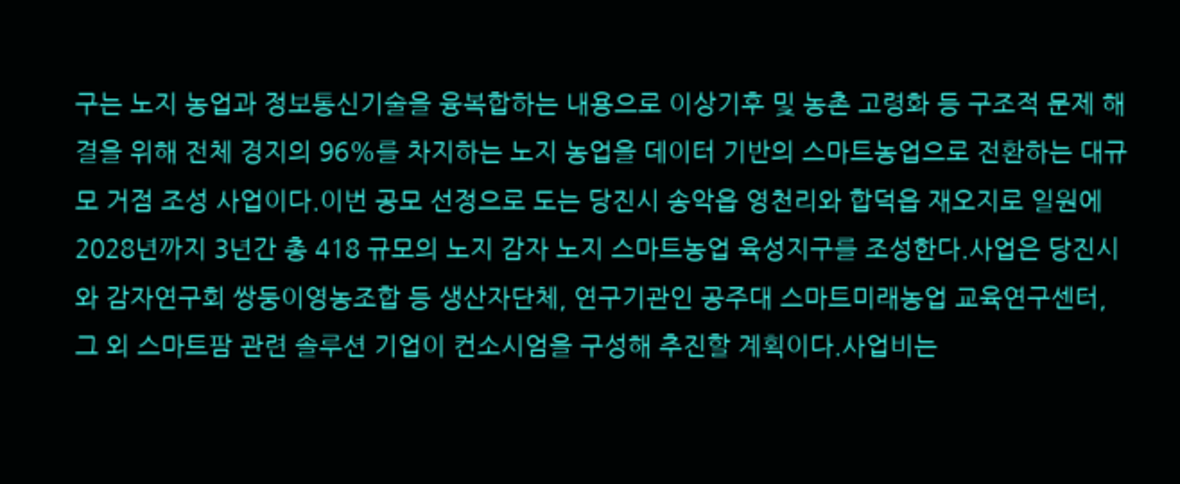구는 노지 농업과 정보통신기술을 융복합하는 내용으로 이상기후 및 농촌 고령화 등 구조적 문제 해결을 위해 전체 경지의 96%를 차지하는 노지 농업을 데이터 기반의 스마트농업으로 전환하는 대규모 거점 조성 사업이다.이번 공모 선정으로 도는 당진시 송악읍 영천리와 합덕읍 재오지로 일원에 2028년까지 3년간 총 418 규모의 노지 감자 노지 스마트농업 육성지구를 조성한다.사업은 당진시와 감자연구회 쌍둥이영농조합 등 생산자단체, 연구기관인 공주대 스마트미래농업 교육연구센터, 그 외 스마트팜 관련 솔루션 기업이 컨소시엄을 구성해 추진할 계획이다.사업비는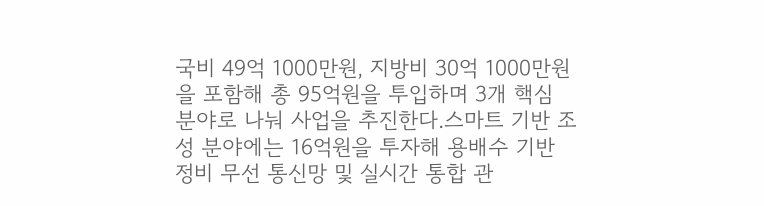국비 49억 1000만원, 지방비 30억 1000만원을 포함해 총 95억원을 투입하며 3개 핵심 분야로 나눠 사업을 추진한다.스마트 기반 조성 분야에는 16억원을 투자해 용배수 기반 정비 무선 통신망 및 실시간 통합 관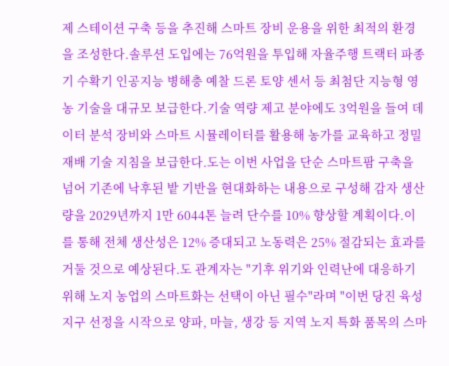제 스테이션 구축 등을 추진해 스마트 장비 운용을 위한 최적의 환경을 조성한다.솔루션 도입에는 76억원을 투입해 자율주행 트랙터 파종기 수확기 인공지능 병해충 예찰 드론 토양 센서 등 최첨단 지능형 영농 기술을 대규모 보급한다.기술 역량 제고 분야에도 3억원을 들여 데이터 분석 장비와 스마트 시뮬레이터를 활용해 농가를 교육하고 정밀 재배 기술 지침을 보급한다.도는 이번 사업을 단순 스마트팜 구축을 넘어 기존에 낙후된 밭 기반을 현대화하는 내용으로 구성해 감자 생산량을 2029년까지 1만 6044톤 늘려 단수를 10% 향상할 계획이다.이를 통해 전체 생산성은 12% 증대되고 노동력은 25% 절감되는 효과를 거둘 것으로 예상된다.도 관계자는 "기후 위기와 인력난에 대응하기 위해 노지 농업의 스마트화는 선택이 아닌 필수"라며 "이번 당진 육성지구 선정을 시작으로 양파, 마늘, 생강 등 지역 노지 특화 품목의 스마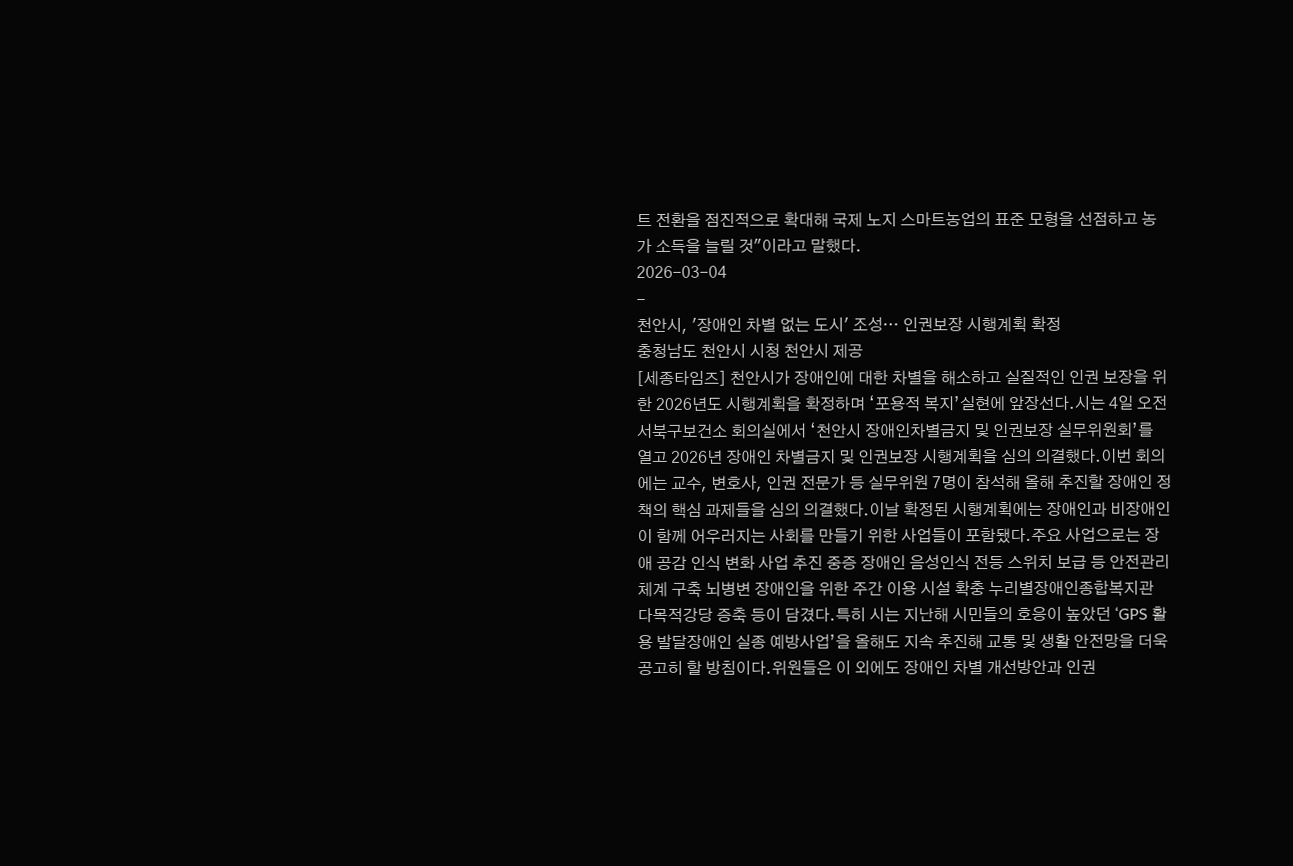트 전환을 점진적으로 확대해 국제 노지 스마트농업의 표준 모형을 선점하고 농가 소득을 늘릴 것"이라고 말했다.
2026-03-04
-
천안시, '장애인 차별 없는 도시' 조성… 인권보장 시행계획 확정
충청남도 천안시 시청 천안시 제공
[세종타임즈] 천안시가 장애인에 대한 차별을 해소하고 실질적인 인권 보장을 위한 2026년도 시행계획을 확정하며 ‘포용적 복지’실현에 앞장선다.시는 4일 오전 서북구보건소 회의실에서 ‘천안시 장애인차별금지 및 인권보장 실무위원회’를 열고 2026년 장애인 차별금지 및 인권보장 시행계획을 심의 의결했다.이번 회의에는 교수, 변호사, 인권 전문가 등 실무위원 7명이 참석해 올해 추진할 장애인 정책의 핵심 과제들을 심의 의결했다.이날 확정된 시행계획에는 장애인과 비장애인이 함께 어우러지는 사회를 만들기 위한 사업들이 포함됐다.주요 사업으로는 장애 공감 인식 변화 사업 추진 중증 장애인 음성인식 전등 스위치 보급 등 안전관리 체계 구축 뇌병변 장애인을 위한 주간 이용 시설 확충 누리별장애인종합복지관 다목적강당 증축 등이 담겼다.특히 시는 지난해 시민들의 호응이 높았던 ‘GPS 활용 발달장애인 실종 예방사업’을 올해도 지속 추진해 교통 및 생활 안전망을 더욱 공고히 할 방침이다.위원들은 이 외에도 장애인 차별 개선방안과 인권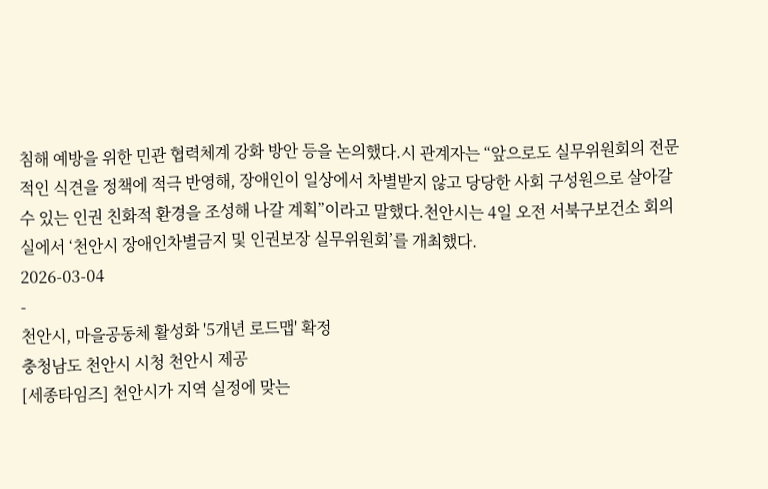침해 예방을 위한 민관 협력체계 강화 방안 등을 논의했다.시 관계자는 “앞으로도 실무위원회의 전문적인 식견을 정책에 적극 반영해, 장애인이 일상에서 차별받지 않고 당당한 사회 구성원으로 살아갈 수 있는 인권 친화적 환경을 조성해 나갈 계획”이라고 말했다.천안시는 4일 오전 서북구보건소 회의실에서 ‘천안시 장애인차별금지 및 인권보장 실무위원회’를 개최했다.
2026-03-04
-
천안시, 마을공동체 활성화 '5개년 로드맵' 확정
충청남도 천안시 시청 천안시 제공
[세종타임즈] 천안시가 지역 실정에 맞는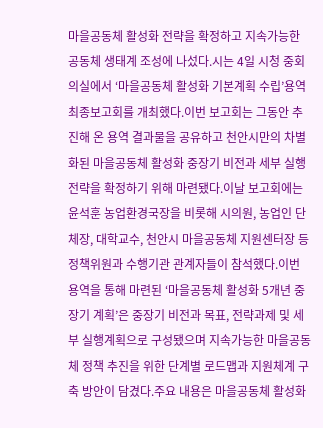마을공동체 활성화 전략을 확정하고 지속가능한 공동체 생태계 조성에 나섰다.시는 4일 시청 중회의실에서 ‘마을공동체 활성화 기본계획 수립’용역 최종보고회를 개최했다.이번 보고회는 그동안 추진해 온 용역 결과물을 공유하고 천안시만의 차별화된 마을공동체 활성화 중장기 비전과 세부 실행전략을 확정하기 위해 마련됐다.이날 보고회에는 윤석훈 농업환경국장을 비롯해 시의원, 농업인 단체장, 대학교수, 천안시 마을공동체 지원센터장 등 정책위원과 수행기관 관계자들이 참석했다.이번 용역을 통해 마련된 ‘마을공동체 활성화 5개년 중장기 계획’은 중장기 비전과 목표, 전략과제 및 세부 실행계획으로 구성됐으며 지속가능한 마을공동체 정책 추진을 위한 단계별 로드맵과 지원체계 구축 방안이 담겼다.주요 내용은 마을공동체 활성화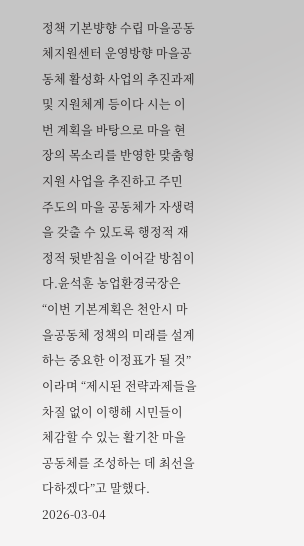정책 기본뱡향 수립 마을공동체지원센터 운영방향 마을공동체 활성화 사업의 추진과제 및 지원체계 등이다 시는 이번 계획을 바탕으로 마을 현장의 목소리를 반영한 맞춤형 지원 사업을 추진하고 주민 주도의 마을 공동체가 자생력을 갖출 수 있도록 행정적 재정적 뒷받침을 이어갈 방침이다.윤석훈 농업환경국장은 “이번 기본계획은 천안시 마을공동체 정책의 미래를 설계하는 중요한 이정표가 될 것”이라며 “제시된 전략과제들을 차질 없이 이행해 시민들이 체감할 수 있는 활기찬 마을 공동체를 조성하는 데 최선을 다하겠다”고 말했다.
2026-03-04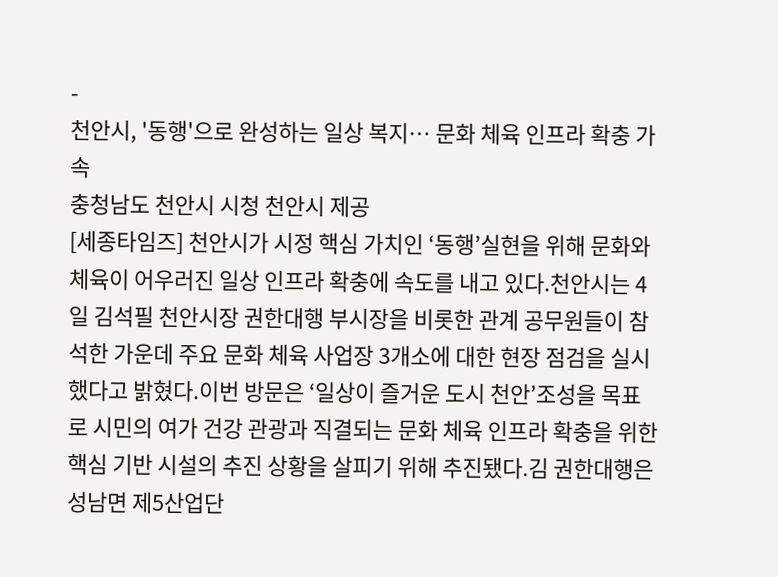-
천안시, '동행'으로 완성하는 일상 복지… 문화 체육 인프라 확충 가속
충청남도 천안시 시청 천안시 제공
[세종타임즈] 천안시가 시정 핵심 가치인 ‘동행’실현을 위해 문화와 체육이 어우러진 일상 인프라 확충에 속도를 내고 있다.천안시는 4일 김석필 천안시장 권한대행 부시장을 비롯한 관계 공무원들이 참석한 가운데 주요 문화 체육 사업장 3개소에 대한 현장 점검을 실시했다고 밝혔다.이번 방문은 ‘일상이 즐거운 도시 천안’조성을 목표로 시민의 여가 건강 관광과 직결되는 문화 체육 인프라 확충을 위한 핵심 기반 시설의 추진 상황을 살피기 위해 추진됐다.김 권한대행은 성남면 제5산업단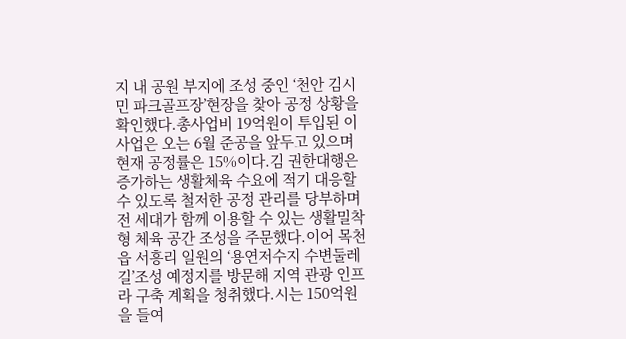지 내 공원 부지에 조성 중인 ‘천안 김시민 파크골프장’현장을 찾아 공정 상황을 확인했다.총사업비 19억원이 투입된 이 사업은 오는 6월 준공을 앞두고 있으며 현재 공정률은 15%이다.김 권한대행은 증가하는 생활체육 수요에 적기 대응할 수 있도록 철저한 공정 관리를 당부하며 전 세대가 함께 이용할 수 있는 생활밀착형 체육 공간 조성을 주문했다.이어 목천읍 서흥리 일원의 ‘용연저수지 수변둘레길’조성 예정지를 방문해 지역 관광 인프라 구축 계획을 청취했다.시는 150억원을 들여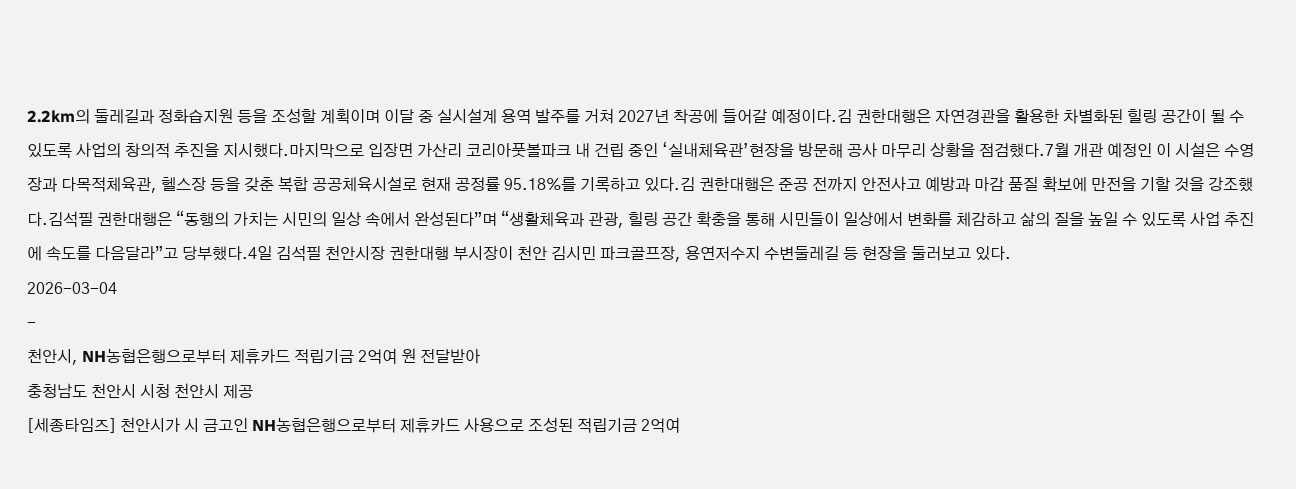2.2km의 둘레길과 정화습지원 등을 조성할 계획이며 이달 중 실시설계 용역 발주를 거쳐 2027년 착공에 들어갈 예정이다.김 권한대행은 자연경관을 활용한 차별화된 힐링 공간이 될 수 있도록 사업의 창의적 추진을 지시했다.마지막으로 입장면 가산리 코리아풋볼파크 내 건립 중인 ‘실내체육관’현장을 방문해 공사 마무리 상황을 점검했다.7월 개관 예정인 이 시설은 수영장과 다목적체육관, 헬스장 등을 갖춘 복합 공공체육시설로 현재 공정률 95.18%를 기록하고 있다.김 권한대행은 준공 전까지 안전사고 예방과 마감 품질 확보에 만전을 기할 것을 강조했다.김석필 권한대행은 “동행의 가치는 시민의 일상 속에서 완성된다”며 “생활체육과 관광, 힐링 공간 확충을 통해 시민들이 일상에서 변화를 체감하고 삶의 질을 높일 수 있도록 사업 추진에 속도를 다음달라”고 당부했다.4일 김석필 천안시장 권한대행 부시장이 천안 김시민 파크골프장, 용연저수지 수변둘레길 등 현장을 둘러보고 있다.
2026-03-04
-
천안시, NH농협은행으로부터 제휴카드 적립기금 2억여 원 전달받아
충청남도 천안시 시청 천안시 제공
[세종타임즈] 천안시가 시 금고인 NH농협은행으로부터 제휴카드 사용으로 조성된 적립기금 2억여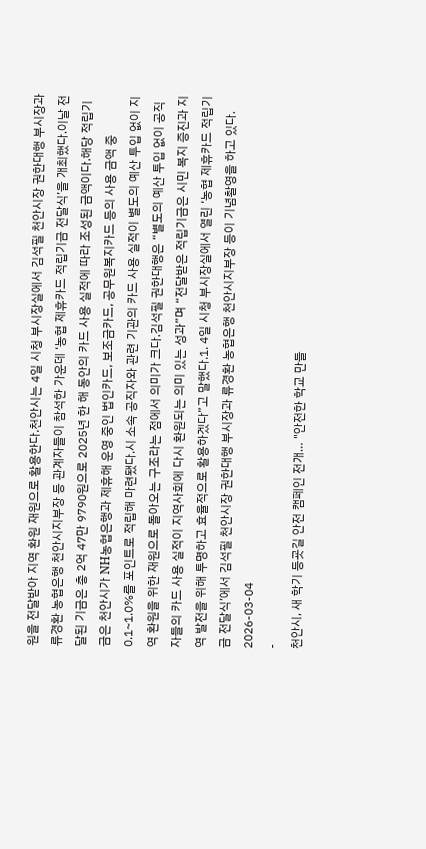원을 전달받아 지역 환원 재원으로 활용한다.천안시는 4일 시청 부시장실에서 김석필 천안시장 권한대행 부시장과 류경환 농협은행 천안시지부장 등 관계자들이 참석한 가운데 ‘농협 제휴카드 적립기금 전달식’을 개최했다.이날 전달된 기금은 총 2억 47만 9790원으로 2025년 한 해 동안의 카드 사용 실적에 따라 조성된 금액이다.해당 적립기금은 천안시가 NH농협은행과 제휴해 운영 중인 법인카드, 보조금카드, 공무원복지카드 등의 사용 금액 중 0.1~1.0%를 포인트로 적립해 마련됐다.시 소속 공직자와 관련 기관의 카드 사용 실적이 별도의 예산 투입 없이 지역 환원을 위한 재원으로 돌아오는 구조라는 점에서 의미가 크다.김석필 권한대행은 “별도의 예산 투입 없이 공직자들의 카드 사용 실적이 지역사회에 다시 환원되는 의미 있는 성과”며 “전달받은 적립기금은 시민 복지 증진과 지역 발전을 위해 투명하고 효율적으로 활용하겠다”고 말했다.1. 4일 시청 부시장실에서 열린 ‘농협 제휴카드 적립기금 전달식’에서 김석필 천안시장 권한대행 부시장과 류경환 농협은행 천안시지부장 등이 기념촬영을 하고 있다.
2026-03-04
-
천안시, 새 학기 등굣길 안전 캠페인 전개… "안전한 학교 만들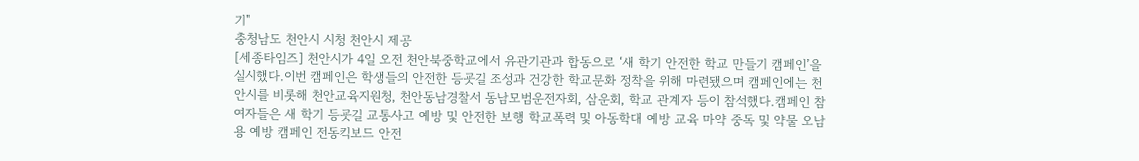기"
충청남도 천안시 시청 천안시 제공
[세종타임즈] 천안시가 4일 오전 천안북중학교에서 유관기관과 합동으로 ‘새 학기 안전한 학교 만들기 캠페인’을 실시했다.이번 캠페인은 학생들의 안전한 등굣길 조성과 건강한 학교문화 정착을 위해 마련됐으며 캠페인에는 천안시를 비롯해 천안교육지원청, 천안동남경찰서 동남모범운전자회, 삼운회, 학교 관계자 등이 참석했다.캠페인 참여자들은 새 학기 등굣길 교통사고 예방 및 안전한 보행 학교폭력 및 아동학대 예방 교육 마약 중독 및 약물 오남용 예방 캠페인 전동킥보드 안전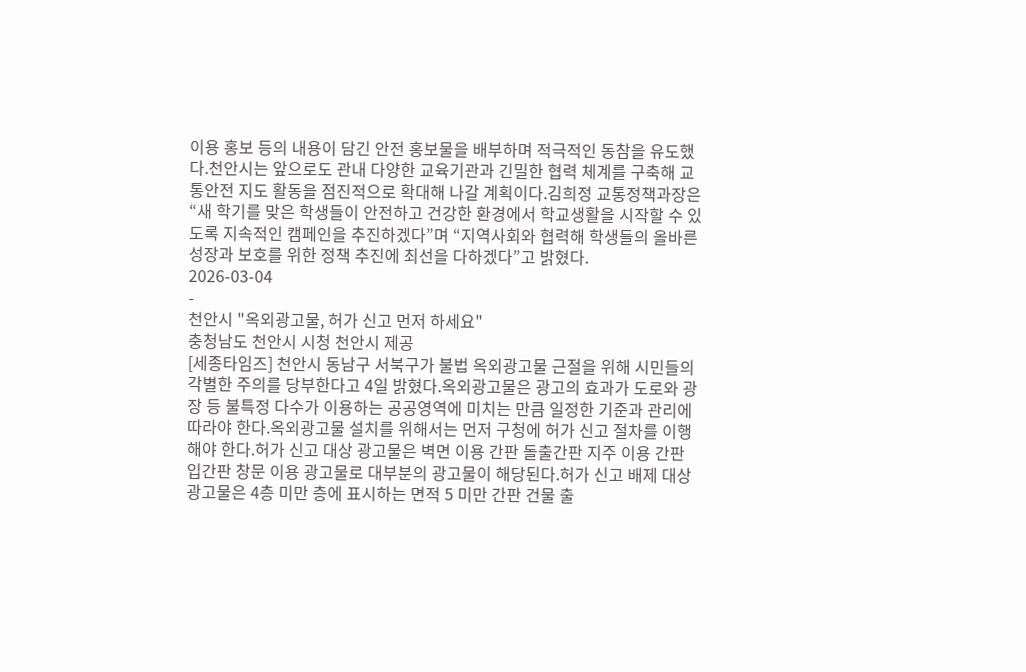이용 홍보 등의 내용이 담긴 안전 홍보물을 배부하며 적극적인 동참을 유도했다.천안시는 앞으로도 관내 다양한 교육기관과 긴밀한 협력 체계를 구축해 교통안전 지도 활동을 점진적으로 확대해 나갈 계획이다.김희정 교통정책과장은 “새 학기를 맞은 학생들이 안전하고 건강한 환경에서 학교생활을 시작할 수 있도록 지속적인 캠페인을 추진하겠다”며 “지역사회와 협력해 학생들의 올바른 성장과 보호를 위한 정책 추진에 최선을 다하겠다”고 밝혔다.
2026-03-04
-
천안시 "옥외광고물, 허가 신고 먼저 하세요"
충청남도 천안시 시청 천안시 제공
[세종타임즈] 천안시 동남구 서북구가 불법 옥외광고물 근절을 위해 시민들의 각별한 주의를 당부한다고 4일 밝혔다.옥외광고물은 광고의 효과가 도로와 광장 등 불특정 다수가 이용하는 공공영역에 미치는 만큼 일정한 기준과 관리에 따라야 한다.옥외광고물 설치를 위해서는 먼저 구청에 허가 신고 절차를 이행해야 한다.허가 신고 대상 광고물은 벽면 이용 간판 돌출간판 지주 이용 간판 입간판 창문 이용 광고물로 대부분의 광고물이 해당된다.허가 신고 배제 대상 광고물은 4층 미만 층에 표시하는 면적 5 미만 간판 건물 출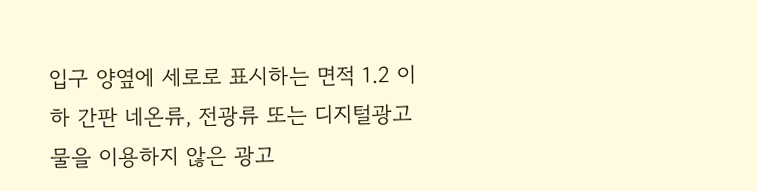입구 양옆에 세로로 표시하는 면적 1.2 이하 간판 네온류, 전광류 또는 디지털광고물을 이용하지 않은 광고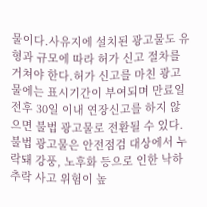물이다.사유지에 설치된 광고물도 유형과 규모에 따라 허가 신고 절차를 거쳐야 한다.허가 신고를 마친 광고물에는 표시기간이 부여되며 만료일 전후 30일 이내 연장신고를 하지 않으면 불법 광고물로 전환될 수 있다.불법 광고물은 안전점검 대상에서 누락돼 강풍, 노후화 등으로 인한 낙하 추락 사고 위험이 높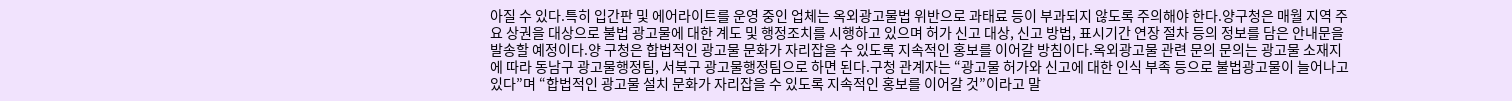아질 수 있다.특히 입간판 및 에어라이트를 운영 중인 업체는 옥외광고물법 위반으로 과태료 등이 부과되지 않도록 주의해야 한다.양구청은 매월 지역 주요 상권을 대상으로 불법 광고물에 대한 계도 및 행정조치를 시행하고 있으며 허가 신고 대상, 신고 방법, 표시기간 연장 절차 등의 정보를 담은 안내문을 발송할 예정이다.양 구청은 합법적인 광고물 문화가 자리잡을 수 있도록 지속적인 홍보를 이어갈 방침이다.옥외광고물 관련 문의 문의는 광고물 소재지에 따라 동남구 광고물행정팀, 서북구 광고물행정팀으로 하면 된다.구청 관계자는 “광고물 허가와 신고에 대한 인식 부족 등으로 불법광고물이 늘어나고 있다”며 “합법적인 광고물 설치 문화가 자리잡을 수 있도록 지속적인 홍보를 이어갈 것”이라고 말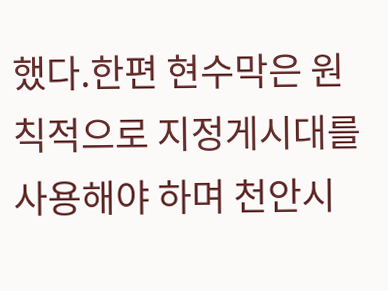했다.한편 현수막은 원칙적으로 지정게시대를 사용해야 하며 천안시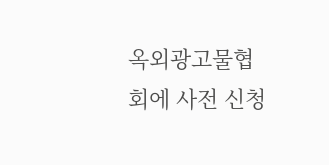옥외광고물협회에 사전 신청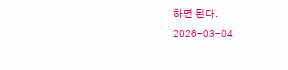하면 된다.
2026-03-04